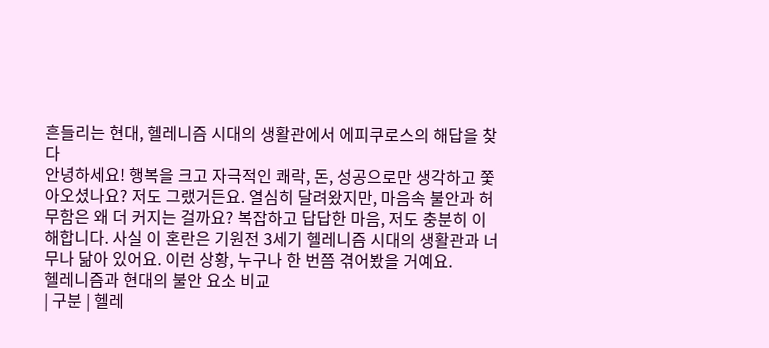흔들리는 현대, 헬레니즘 시대의 생활관에서 에피쿠로스의 해답을 찾다
안녕하세요! 행복을 크고 자극적인 쾌락, 돈, 성공으로만 생각하고 쫓아오셨나요? 저도 그랬거든요. 열심히 달려왔지만, 마음속 불안과 허무함은 왜 더 커지는 걸까요? 복잡하고 답답한 마음, 저도 충분히 이해합니다. 사실 이 혼란은 기원전 3세기 헬레니즘 시대의 생활관과 너무나 닮아 있어요. 이런 상황, 누구나 한 번쯤 겪어봤을 거예요.
헬레니즘과 현대의 불안 요소 비교
| 구분 | 헬레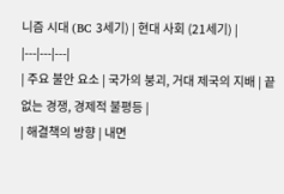니즘 시대 (BC 3세기) | 현대 사회 (21세기) |
|---|---|---|
| 주요 불안 요소 | 국가의 붕괴, 거대 제국의 지배 | 끝없는 경쟁, 경제적 불평등 |
| 해결책의 방향 | 내면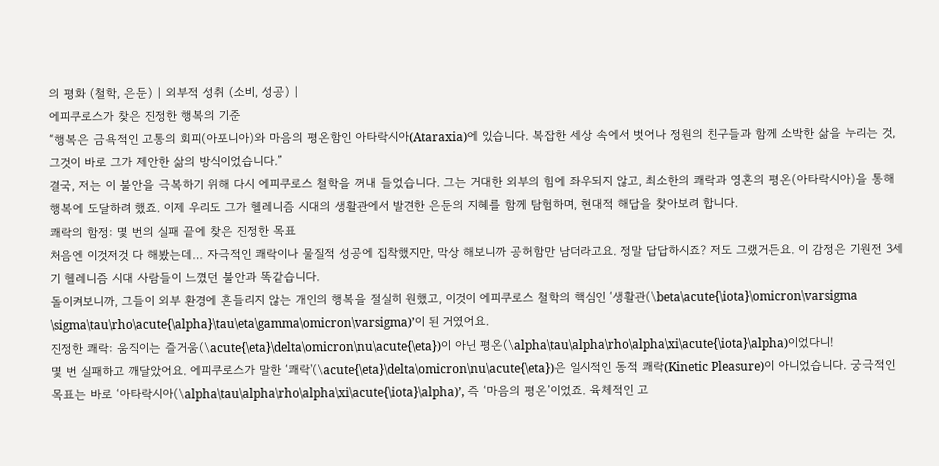의 평화 (철학, 은둔) | 외부적 성취 (소비, 성공) |
에피쿠로스가 찾은 진정한 행복의 기준
“행복은 금욕적인 고통의 회피(아포니아)와 마음의 평온함인 아타락시아(Ataraxia)에 있습니다. 복잡한 세상 속에서 벗어나 정원의 친구들과 함께 소박한 삶을 누리는 것, 그것이 바로 그가 제안한 삶의 방식이었습니다.”
결국, 저는 이 불안을 극복하기 위해 다시 에피쿠로스 철학을 꺼내 들었습니다. 그는 거대한 외부의 힘에 좌우되지 않고, 최소한의 쾌락과 영혼의 평온(아타락시아)을 통해 행복에 도달하려 했죠. 이제 우리도 그가 헬레니즘 시대의 생활관에서 발견한 은둔의 지혜를 함께 탐험하며, 현대적 해답을 찾아보려 합니다.
쾌락의 함정: 몇 번의 실패 끝에 찾은 진정한 목표
처음엔 이것저것 다 해봤는데… 자극적인 쾌락이나 물질적 성공에 집착했지만, 막상 해보니까 공허함만 남더라고요. 정말 답답하시죠? 저도 그랬거든요. 이 감정은 기원전 3세기 헬레니즘 시대 사람들이 느꼈던 불안과 똑같습니다.
돌이켜보니까, 그들이 외부 환경에 흔들리지 않는 개인의 행복을 절실히 원했고, 이것이 에피쿠로스 철학의 핵심인 ‘생활관(\beta\acute{\iota}\omicron\varsigma \sigma\tau\rho\acute{\alpha}\tau\eta\gamma\omicron\varsigma)’이 된 거였어요.
진정한 쾌락: 움직이는 즐거움(\acute{\eta}\delta\omicron\nu\acute{\eta})이 아닌 평온(\alpha\tau\alpha\rho\alpha\xi\acute{\iota}\alpha)이었다니!
몇 번 실패하고 깨달았어요. 에피쿠로스가 말한 ‘쾌락'(\acute{\eta}\delta\omicron\nu\acute{\eta})은 일시적인 동적 쾌락(Kinetic Pleasure)이 아니었습니다. 궁극적인 목표는 바로 ‘아타락시아(\alpha\tau\alpha\rho\alpha\xi\acute{\iota}\alpha)’, 즉 ‘마음의 평온’이었죠. 육체적인 고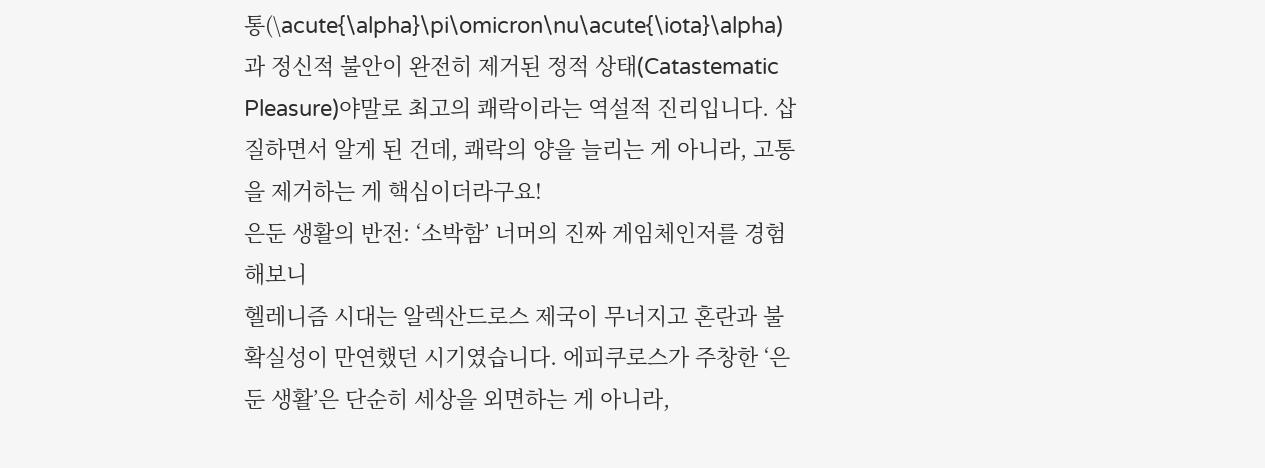통(\acute{\alpha}\pi\omicron\nu\acute{\iota}\alpha)과 정신적 불안이 완전히 제거된 정적 상태(Catastematic Pleasure)야말로 최고의 쾌락이라는 역설적 진리입니다. 삽질하면서 알게 된 건데, 쾌락의 양을 늘리는 게 아니라, 고통을 제거하는 게 핵심이더라구요!
은둔 생활의 반전: ‘소박함’ 너머의 진짜 게임체인저를 경험해보니
헬레니즘 시대는 알렉산드로스 제국이 무너지고 혼란과 불확실성이 만연했던 시기였습니다. 에피쿠로스가 주창한 ‘은둔 생활’은 단순히 세상을 외면하는 게 아니라,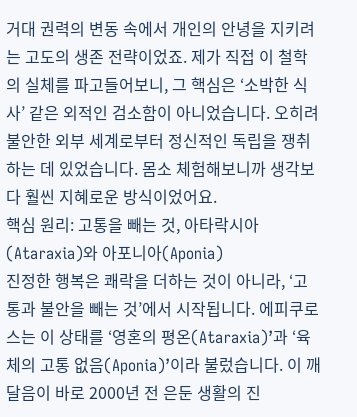거대 권력의 변동 속에서 개인의 안녕을 지키려는 고도의 생존 전략이었죠. 제가 직접 이 철학의 실체를 파고들어보니, 그 핵심은 ‘소박한 식사’ 같은 외적인 검소함이 아니었습니다. 오히려 불안한 외부 세계로부터 정신적인 독립을 쟁취하는 데 있었습니다. 몸소 체험해보니까 생각보다 훨씬 지혜로운 방식이었어요.
핵심 원리: 고통을 빼는 것, 아타락시아(Ataraxia)와 아포니아(Aponia)
진정한 행복은 쾌락을 더하는 것이 아니라, ‘고통과 불안을 빼는 것’에서 시작됩니다. 에피쿠로스는 이 상태를 ‘영혼의 평온(Ataraxia)’과 ‘육체의 고통 없음(Aponia)’이라 불렀습니다. 이 깨달음이 바로 2000년 전 은둔 생활의 진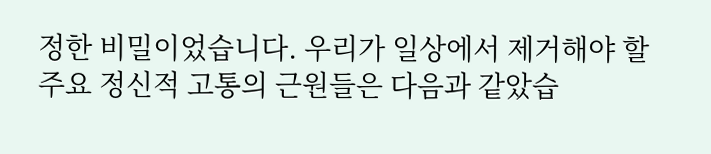정한 비밀이었습니다. 우리가 일상에서 제거해야 할 주요 정신적 고통의 근원들은 다음과 같았습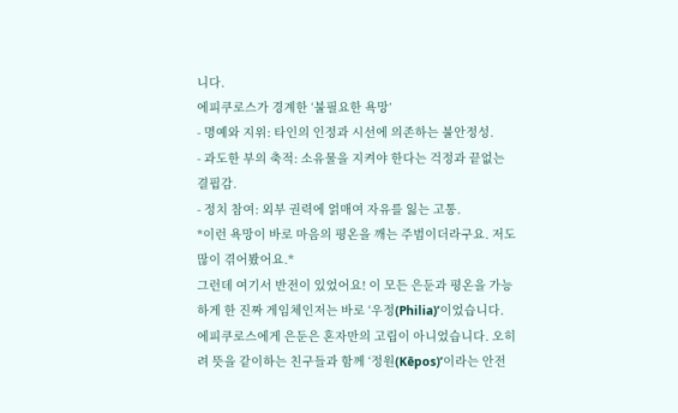니다.
에피쿠로스가 경계한 ‘불필요한 욕망’
- 명예와 지위: 타인의 인정과 시선에 의존하는 불안정성.
- 과도한 부의 축적: 소유물을 지켜야 한다는 걱정과 끝없는 결핍감.
- 정치 참여: 외부 권력에 얽매여 자유를 잃는 고통.
*이런 욕망이 바로 마음의 평온을 깨는 주범이더라구요. 저도 많이 겪어봤어요.*
그런데 여기서 반전이 있었어요! 이 모든 은둔과 평온을 가능하게 한 진짜 게임체인저는 바로 ‘우정(Philia)’이었습니다.
에피쿠로스에게 은둔은 혼자만의 고립이 아니었습니다. 오히려 뜻을 같이하는 친구들과 함께 ‘정원(Kēpos)’이라는 안전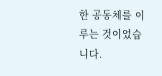한 공동체를 이루는 것이었습니다.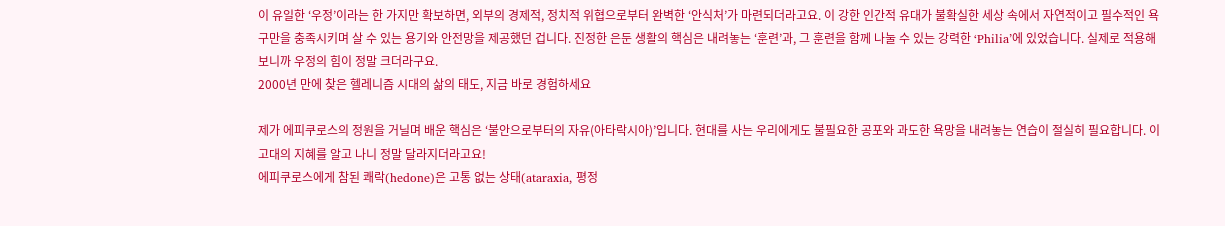이 유일한 ‘우정’이라는 한 가지만 확보하면, 외부의 경제적, 정치적 위협으로부터 완벽한 ‘안식처’가 마련되더라고요. 이 강한 인간적 유대가 불확실한 세상 속에서 자연적이고 필수적인 욕구만을 충족시키며 살 수 있는 용기와 안전망을 제공했던 겁니다. 진정한 은둔 생활의 핵심은 내려놓는 ‘훈련’과, 그 훈련을 함께 나눌 수 있는 강력한 ‘Philia’에 있었습니다. 실제로 적용해보니까 우정의 힘이 정말 크더라구요.
2000년 만에 찾은 헬레니즘 시대의 삶의 태도, 지금 바로 경험하세요

제가 에피쿠로스의 정원을 거닐며 배운 핵심은 ‘불안으로부터의 자유(아타락시아)’입니다. 현대를 사는 우리에게도 불필요한 공포와 과도한 욕망을 내려놓는 연습이 절실히 필요합니다. 이 고대의 지혜를 알고 나니 정말 달라지더라고요!
에피쿠로스에게 참된 쾌락(hedone)은 고통 없는 상태(ataraxia, 평정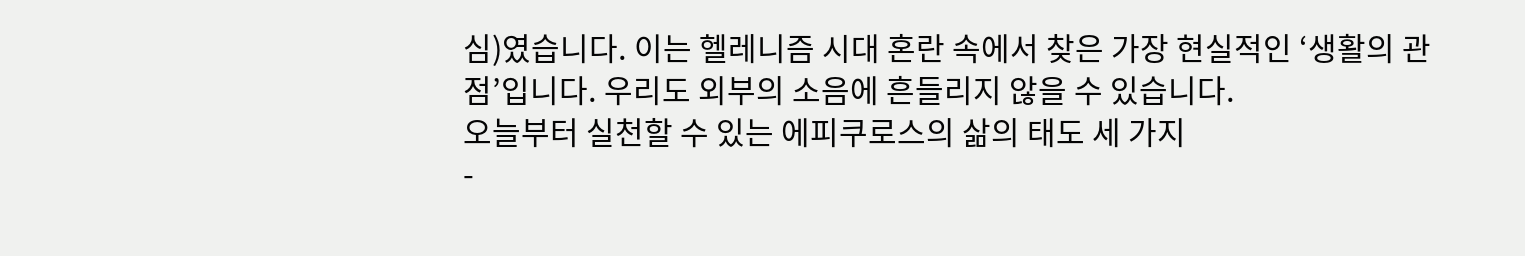심)였습니다. 이는 헬레니즘 시대 혼란 속에서 찾은 가장 현실적인 ‘생활의 관점’입니다. 우리도 외부의 소음에 흔들리지 않을 수 있습니다.
오늘부터 실천할 수 있는 에피쿠로스의 삶의 태도 세 가지
-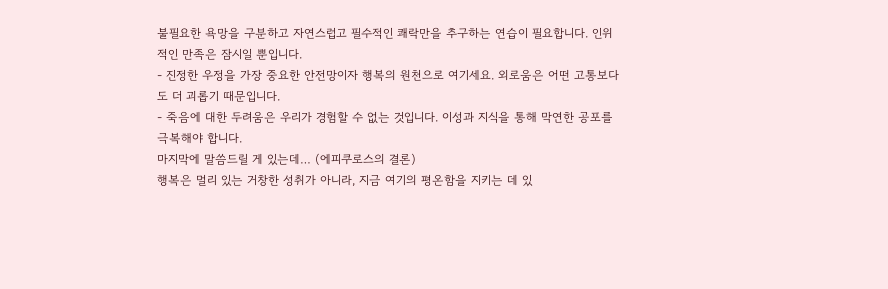불필요한 욕망을 구분하고 자연스럽고 필수적인 쾌락만을 추구하는 연습이 필요합니다. 인위적인 만족은 잠시일 뿐입니다.
- 진정한 우정을 가장 중요한 안전망이자 행복의 원천으로 여기세요. 외로움은 어떤 고통보다도 더 괴롭기 때문입니다.
- 죽음에 대한 두려움은 우리가 경험할 수 없는 것입니다. 이성과 지식을 통해 막연한 공포를 극복해야 합니다.
마지막에 말씀드릴 게 있는데… (에피쿠로스의 결론)
행복은 멀리 있는 거창한 성취가 아니라, 지금 여기의 평온함을 지키는 데 있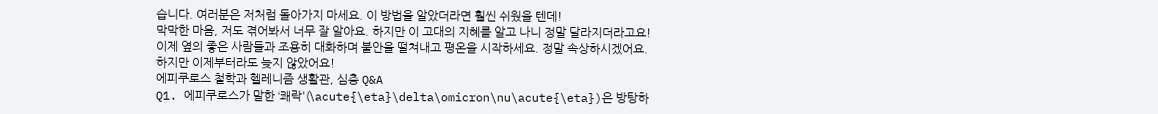습니다. 여러분은 저처럼 돌아가지 마세요. 이 방법을 알았더라면 훨씬 쉬웠을 텐데!
막막한 마음, 저도 겪어봐서 너무 잘 알아요. 하지만 이 고대의 지혜를 알고 나니 정말 달라지더라고요! 이제 옆의 좋은 사람들과 조용히 대화하며 불안을 떨쳐내고 평온을 시작하세요. 정말 속상하시겠어요. 하지만 이제부터라도 늦지 않았어요!
에피쿠로스 철학과 헬레니즘 생활관, 심층 Q&A
Q1. 에피쿠로스가 말한 ‘쾌락'(\acute{\eta}\delta\omicron\nu\acute{\eta})은 방탕하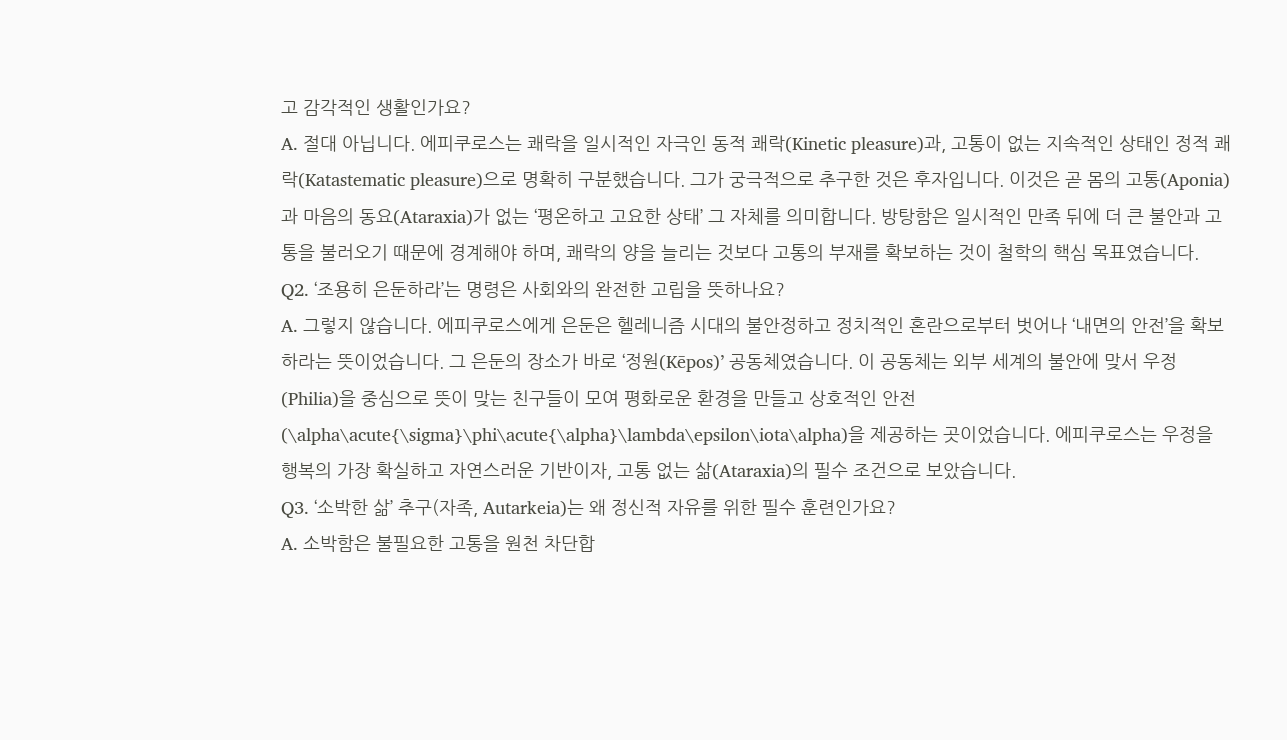고 감각적인 생활인가요?
A. 절대 아닙니다. 에피쿠로스는 쾌락을 일시적인 자극인 동적 쾌락(Kinetic pleasure)과, 고통이 없는 지속적인 상태인 정적 쾌락(Katastematic pleasure)으로 명확히 구분했습니다. 그가 궁극적으로 추구한 것은 후자입니다. 이것은 곧 몸의 고통(Aponia)과 마음의 동요(Ataraxia)가 없는 ‘평온하고 고요한 상태’ 그 자체를 의미합니다. 방탕함은 일시적인 만족 뒤에 더 큰 불안과 고통을 불러오기 때문에 경계해야 하며, 쾌락의 양을 늘리는 것보다 고통의 부재를 확보하는 것이 철학의 핵심 목표였습니다.
Q2. ‘조용히 은둔하라’는 명령은 사회와의 완전한 고립을 뜻하나요?
A. 그렇지 않습니다. 에피쿠로스에게 은둔은 헬레니즘 시대의 불안정하고 정치적인 혼란으로부터 벗어나 ‘내면의 안전’을 확보하라는 뜻이었습니다. 그 은둔의 장소가 바로 ‘정원(Kēpos)’ 공동체였습니다. 이 공동체는 외부 세계의 불안에 맞서 우정(Philia)을 중심으로 뜻이 맞는 친구들이 모여 평화로운 환경을 만들고 상호적인 안전(\alpha\acute{\sigma}\phi\acute{\alpha}\lambda\epsilon\iota\alpha)을 제공하는 곳이었습니다. 에피쿠로스는 우정을 행복의 가장 확실하고 자연스러운 기반이자, 고통 없는 삶(Ataraxia)의 필수 조건으로 보았습니다.
Q3. ‘소박한 삶’ 추구(자족, Autarkeia)는 왜 정신적 자유를 위한 필수 훈련인가요?
A. 소박함은 불필요한 고통을 원천 차단합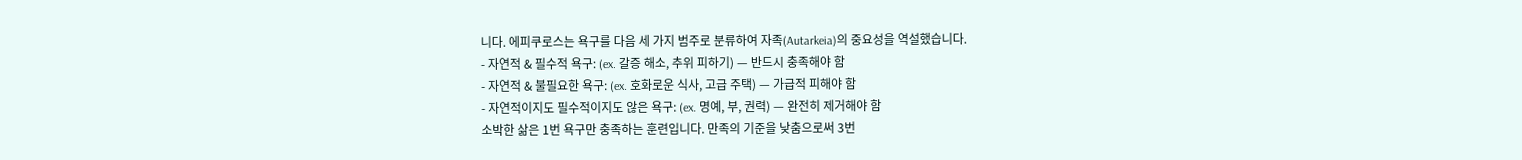니다. 에피쿠로스는 욕구를 다음 세 가지 범주로 분류하여 자족(Autarkeia)의 중요성을 역설했습니다.
- 자연적 & 필수적 욕구: (ex. 갈증 해소, 추위 피하기) — 반드시 충족해야 함
- 자연적 & 불필요한 욕구: (ex. 호화로운 식사, 고급 주택) — 가급적 피해야 함
- 자연적이지도 필수적이지도 않은 욕구: (ex. 명예, 부, 권력) — 완전히 제거해야 함
소박한 삶은 1번 욕구만 충족하는 훈련입니다. 만족의 기준을 낮춤으로써 3번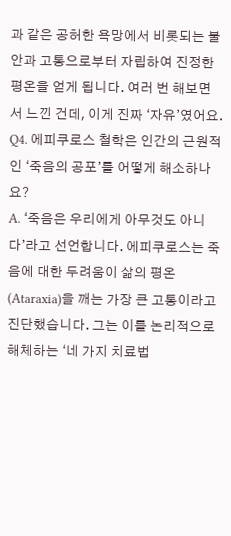과 같은 공허한 욕망에서 비롯되는 불안과 고통으로부터 자립하여 진정한 평온을 얻게 됩니다. 여러 번 해보면서 느낀 건데, 이게 진짜 ‘자유’였어요.
Q4. 에피쿠로스 철학은 인간의 근원적인 ‘죽음의 공포’를 어떻게 해소하나요?
A. ‘죽음은 우리에게 아무것도 아니다’라고 선언합니다. 에피쿠로스는 죽음에 대한 두려움이 삶의 평온(Ataraxia)을 깨는 가장 큰 고통이라고 진단했습니다. 그는 이를 논리적으로 해체하는 ‘네 가지 치료법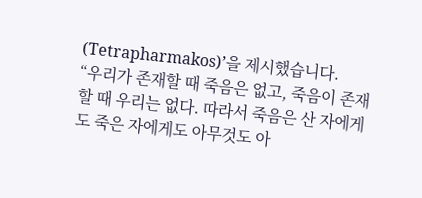(Tetrapharmakos)’을 제시했습니다.
“우리가 존재할 때 죽음은 없고, 죽음이 존재할 때 우리는 없다. 따라서 죽음은 산 자에게도 죽은 자에게도 아무것도 아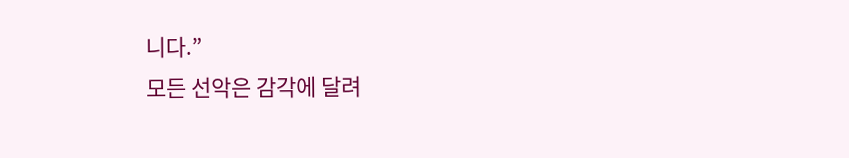니다.”
모든 선악은 감각에 달려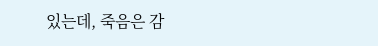있는데, 죽음은 감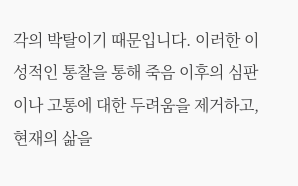각의 박탈이기 때문입니다. 이러한 이성적인 통찰을 통해 죽음 이후의 심판이나 고통에 대한 두려움을 제거하고, 현재의 삶을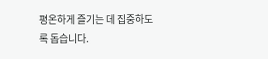평온하게 즐기는 데 집중하도록 돕습니다.